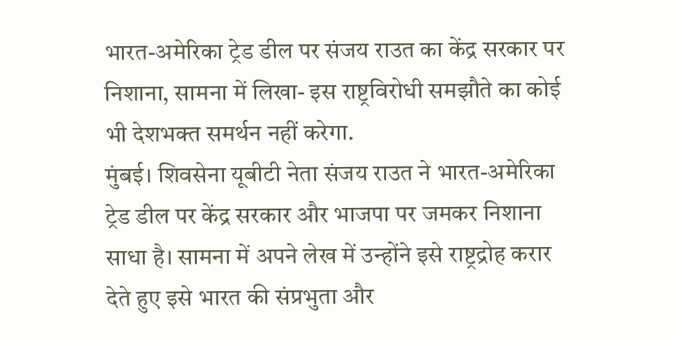भारत-अमेरिका ट्रेड डील पर संजय राउत का केंद्र सरकार पर निशाना, सामना में लिखा- इस राष्ट्रविरोधी समझौते का कोई भी देशभक्त समर्थन नहीं करेगा.
मुंबई। शिवसेना यूबीटी नेता संजय राउत ने भारत-अमेरिका ट्रेड डील पर केंद्र सरकार और भाजपा पर जमकर निशाना साधा है। सामना में अपने लेख में उन्होंने इसे राष्ट्रद्रोह करार देते हुए इसे भारत की संप्रभुता और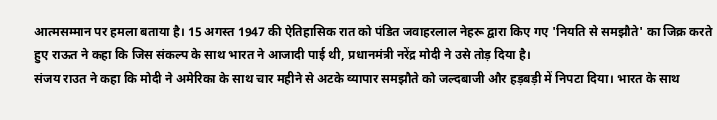आत्मसम्मान पर हमला बताया है। 15 अगस्त 1947 की ऐतिहासिक रात को पंडित जवाहरलाल नेहरू द्वारा किए गए 'नियति से समझौते' का जिक्र करते हुए राऊत ने कहा कि जिस संकल्प के साथ भारत ने आजादी पाई थी, प्रधानमंत्री नरेंद्र मोदी ने उसे तोड़ दिया है।
संजय राउत ने कहा कि मोदी ने अमेरिका के साथ चार महीने से अटके व्यापार समझौते को जल्दबाजी और हड़बड़ी में निपटा दिया। भारत के साथ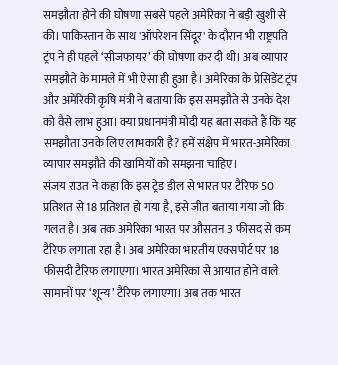समझौता होने की घोषणा सबसे पहले अमेरिका ने बड़ी खुशी से की। पाकिस्तान के साथ 'ऑपरेशन सिंदूर' के दौरान भी राष्ट्रपति ट्रंप ने ही पहले ‘सीजफायर’ की घोषणा कर दी थी। अब व्यापार समझौते के मामले में भी ऐसा ही हुआ है। अमेरिका के प्रेसिडेंट ट्रंप और अमेरिकी कृषि मंत्री ने बताया कि इस समझौते से उनके देश को वैसे लाभ हुआ। क्या प्रधानमंत्री मोदी यह बता सकते हैं कि यह समझौता उनके लिए लाभकारी है? हमें संक्षेप में भारत-अमेरिका व्यापार समझौते की खामियों को समझना चाहिए।
संजय राउत ने कहा कि इस ट्रेड डील से भारत पर टैरिफ 50 प्रतिशत से 18 प्रतिशत हो गया है, इसे जीत बताया गया जो कि गलत है। अब तक अमेरिका भारत पर औसतन 3 फीसद से कम टैरिफ लगाता रहा है। अब अमेरिका भारतीय एक्सपोर्ट पर 18 फीसदी टैरिफ लगाएगा। भारत अमेरिका से आयात होने वाले सामानों पर ‘शून्य’ टैरिफ लगाएगा। अब तक भारत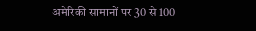अमेरिकी सामानों पर 30 से 100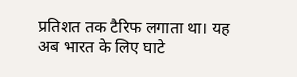प्रतिशत तक टैरिफ लगाता था। यह अब भारत के लिए घाटे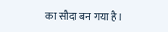का सौदा बन गया है।